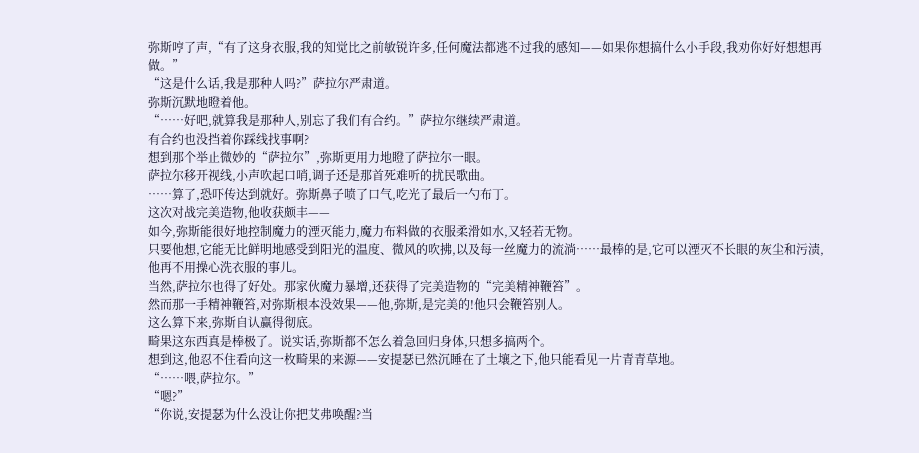弥斯哼了声,“有了这身衣服,我的知觉比之前敏锐许多,任何魔法都逃不过我的感知——如果你想搞什么小手段,我劝你好好想想再做。”
“这是什么话,我是那种人吗?”萨拉尔严肃道。
弥斯沉默地瞪着他。
“……好吧,就算我是那种人,别忘了我们有合约。”萨拉尔继续严肃道。
有合约也没挡着你踩线找事啊?
想到那个举止微妙的“萨拉尔”,弥斯更用力地瞪了萨拉尔一眼。
萨拉尔移开视线,小声吹起口哨,调子还是那首死难听的扰民歌曲。
……算了,恐吓传达到就好。弥斯鼻子喷了口气,吃光了最后一勺布丁。
这次对战完美造物,他收获颇丰——
如今,弥斯能很好地控制魔力的湮灭能力,魔力布料做的衣服柔滑如水,又轻若无物。
只要他想,它能无比鲜明地感受到阳光的温度、微风的吹拂,以及每一丝魔力的流淌……最棒的是,它可以湮灭不长眼的灰尘和污渍,他再不用操心洗衣服的事儿。
当然,萨拉尔也得了好处。那家伙魔力暴增,还获得了完美造物的“完美精神鞭笞”。
然而那一手精神鞭笞,对弥斯根本没效果——他,弥斯,是完美的!他只会鞭笞别人。
这么算下来,弥斯自认赢得彻底。
畸果这东西真是棒极了。说实话,弥斯都不怎么着急回归身体,只想多搞两个。
想到这,他忍不住看向这一枚畸果的来源——安提瑟已然沉睡在了土壤之下,他只能看见一片青青草地。
“……喂,萨拉尔。”
“嗯?”
“你说,安提瑟为什么没让你把艾弗唤醒?当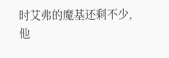时艾弗的魔基还剩不少,他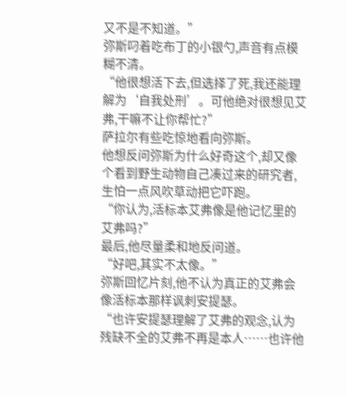又不是不知道。”
弥斯叼着吃布丁的小银勺,声音有点模糊不清。
“他很想活下去,但选择了死,我还能理解为‘自我处刑’。可他绝对很想见艾弗,干嘛不让你帮忙?”
萨拉尔有些吃惊地看向弥斯。
他想反问弥斯为什么好奇这个,却又像个看到野生动物自己凑过来的研究者,生怕一点风吹草动把它吓跑。
“你认为,活标本艾弗像是他记忆里的艾弗吗?”
最后,他尽量柔和地反问道。
“好吧,其实不太像。”
弥斯回忆片刻,他不认为真正的艾弗会像活标本那样讽刺安提瑟。
“也许安提瑟理解了艾弗的观念,认为残缺不全的艾弗不再是本人……也许他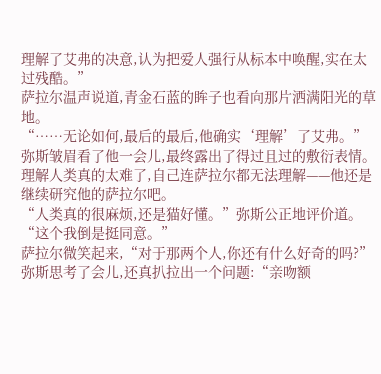理解了艾弗的决意,认为把爱人强行从标本中唤醒,实在太过残酷。”
萨拉尔温声说道,青金石蓝的眸子也看向那片洒满阳光的草地。
“……无论如何,最后的最后,他确实‘理解’了艾弗。”
弥斯皱眉看了他一会儿,最终露出了得过且过的敷衍表情。
理解人类真的太难了,自己连萨拉尔都无法理解——他还是继续研究他的萨拉尔吧。
“人类真的很麻烦,还是猫好懂。”弥斯公正地评价道。
“这个我倒是挺同意。”
萨拉尔微笑起来,“对于那两个人,你还有什么好奇的吗?”
弥斯思考了会儿,还真扒拉出一个问题:“亲吻额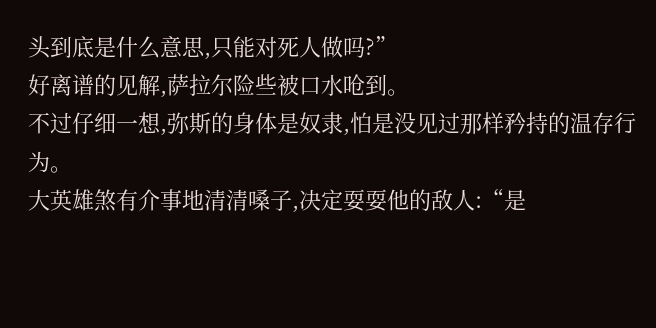头到底是什么意思,只能对死人做吗?”
好离谱的见解,萨拉尔险些被口水呛到。
不过仔细一想,弥斯的身体是奴隶,怕是没见过那样矜持的温存行为。
大英雄煞有介事地清清嗓子,决定耍耍他的敌人:“是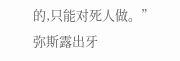的,只能对死人做。”
弥斯露出牙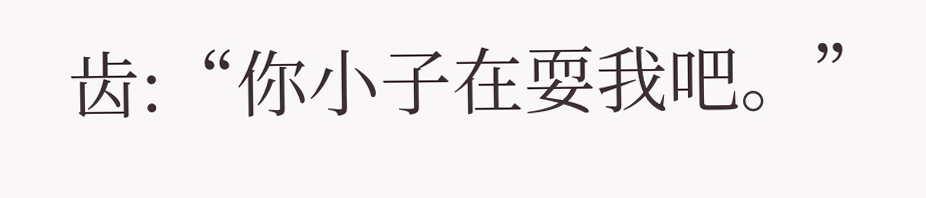齿:“你小子在耍我吧。”